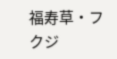福寿草・フクジ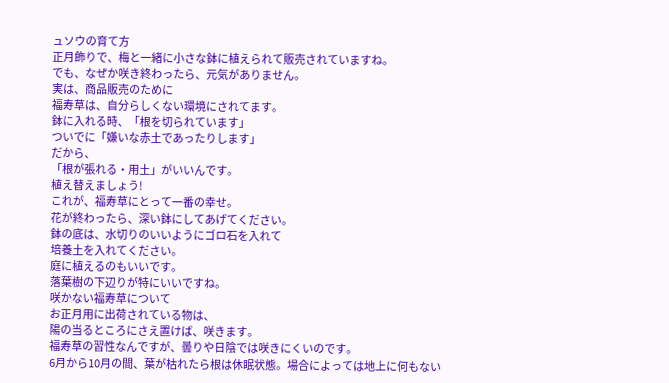ュソウの育て方
正月飾りで、梅と一緒に小さな鉢に植えられて販売されていますね。
でも、なぜか咲き終わったら、元気がありません。
実は、商品販売のために
福寿草は、自分らしくない環境にされてます。
鉢に入れる時、「根を切られています」
ついでに「嫌いな赤土であったりします」
だから、
「根が張れる・用土」がいいんです。
植え替えましょう!
これが、福寿草にとって一番の幸せ。
花が終わったら、深い鉢にしてあげてください。
鉢の底は、水切りのいいようにゴロ石を入れて
培養土を入れてください。
庭に植えるのもいいです。
落葉樹の下辺りが特にいいですね。
咲かない福寿草について
お正月用に出荷されている物は、
陽の当るところにさえ置けば、咲きます。
福寿草の習性なんですが、曇りや日陰では咲きにくいのです。
6月から10月の間、葉が枯れたら根は休眠状態。場合によっては地上に何もない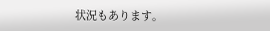状況もあります。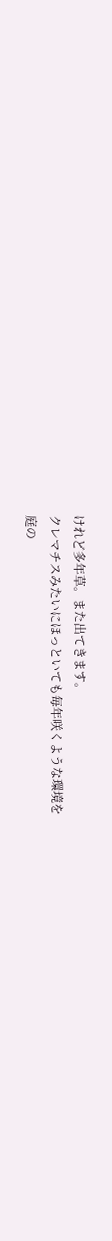けれど多年草。また出てきます。
クレマチスみたいにほっといても毎年咲くような環境を
庭の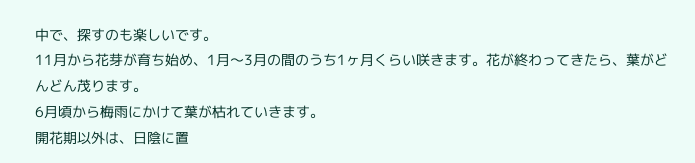中で、探すのも楽しいです。
11月から花芽が育ち始め、1月〜3月の間のうち1ヶ月くらい咲きます。花が終わってきたら、葉がどんどん茂ります。
6月頃から梅雨にかけて葉が枯れていきます。
開花期以外は、日陰に置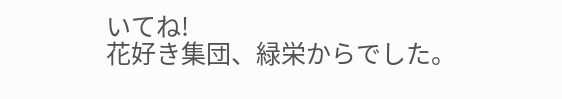いてね!
花好き集団、緑栄からでした。